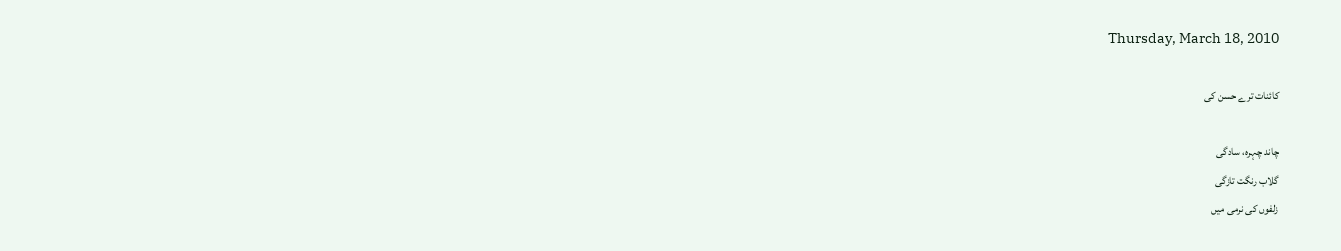Thursday, March 18, 2010

کائنات ترے حسن کی

چاند چہرہ، سادگی
گلاب رنگت تازگی
زلفوں کی نرمی میں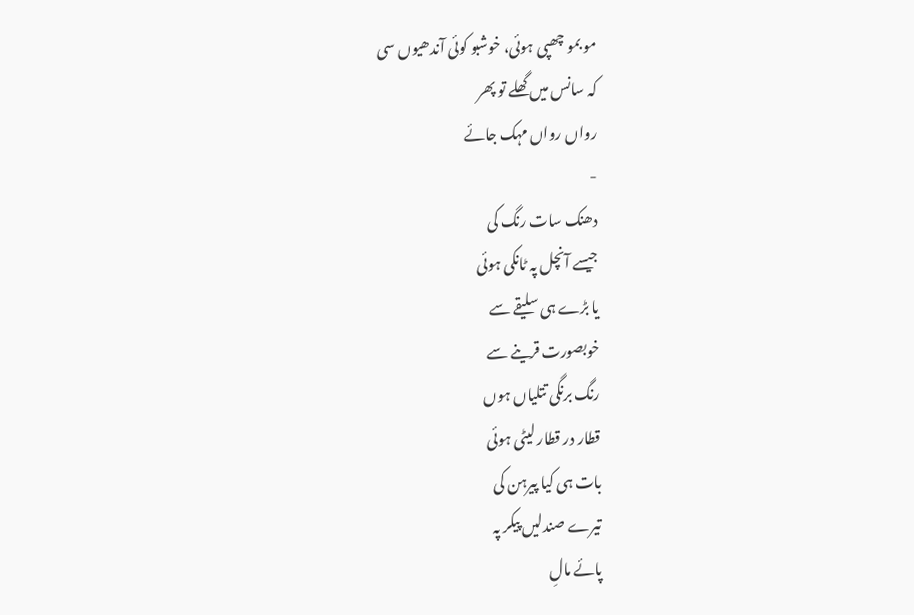مو بمو چھپی ہوئی، خوشبو کوئی آندھیوں سی
کہ سانس میں گھلے تو پھر
رواں رواں مہک جائے
-
دھنک سات رنگ کی
جیسے آنچل پہ ٹانکی ہوئی
یا بڑے ہی سلیقے سے
خوبصورت قرینے سے
رنگ برنگی تتلیاں ہوں
قطار در قطار لیٹی ہوئی
بات ہی کیا پیرہن کی
تیرے صندلیں پیکر پہ
پائے مالِ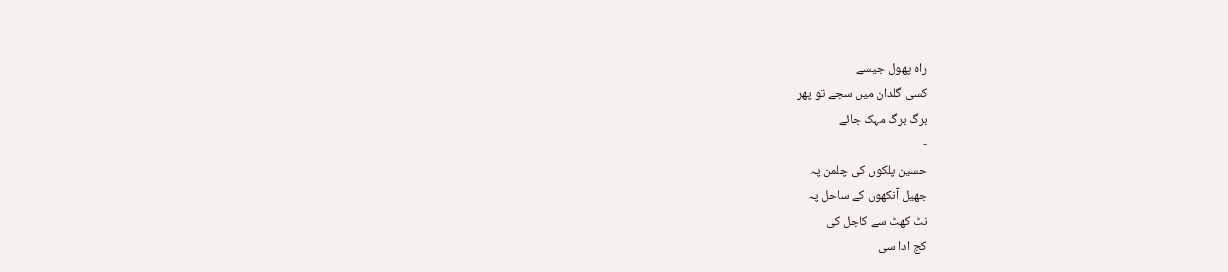راہ پھول جیسے
کسی گلدان میں سجے تو پھر
برگ برگ مہک جائے
-
حسین پلکوں کی چلمن پہ
جھیل آنکھوں کے ساحل پہ
نٹ کھٹ سے کاجل کی
کج ادا سی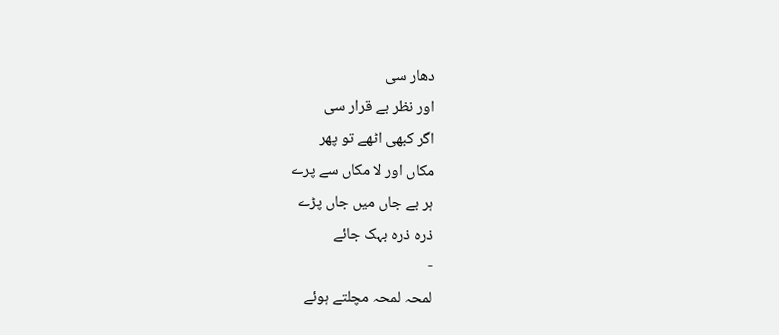دھار سی
اور نظر بے قرار سی
اگر کبھی اٹھے تو پھر
مکاں اور لا مکاں سے پرے
ہر بے جاں میں جاں پڑے
ذرہ ذرہ بہک جائے
-
لمحہ لمحہ مچلتے ہوئے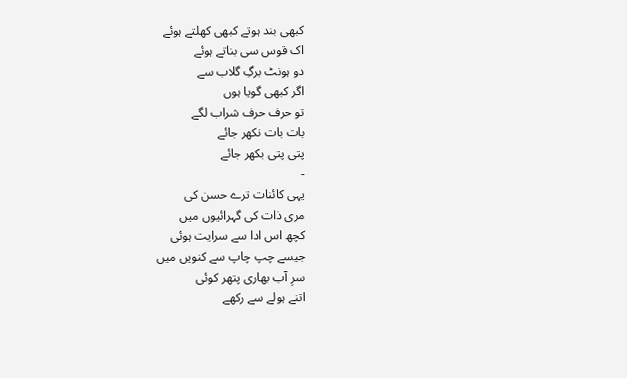کبھی بند ہوتے کبھی کھلتے ہوئے
اک قوس سی بناتے ہوئے
دو ہونٹ برگِ گلاب سے
اگر کبھی گویا ہوں
تو حرف حرف شراب لگے
بات بات نکھر جائے
پتی پتی بکھر جائے
-
یہی کائنات ترے حسن کی
مری ذات کی گہرائیوں میں
کچھ اس ادا سے سرایت ہوئی
جیسے چپ چاپ سے کنویں میں
سرِ آب بھاری پتھر کوئی
اتنے ہولے سے رکھے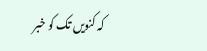کہ کنویں تک کو خبر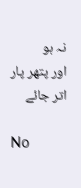نہ ہو
اور پتھر پار اتر جائے

No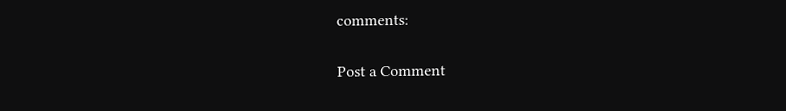comments:

Post a Comment